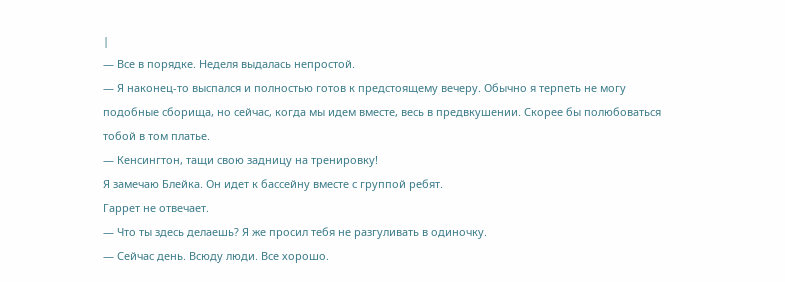|
— Все в порядке. Неделя выдалась непростой.
— Я наконец-то выспался и полностью готов к предстоящему вечеру. Обычно я терпеть не могу подобные сборища, но сейчас, когда мы идем вместе, весь в предвкушении. Скорее бы полюбоваться тобой в том платье.
— Кенсингтон, тащи свою задницу на тренировку!
Я замечаю Блейка. Он идет к бассейну вместе с группой ребят.
Гаррет не отвечает.
— Что ты здесь делаешь? Я же просил тебя не разгуливать в одиночку.
— Сейчас день. Всюду люди. Все хорошо.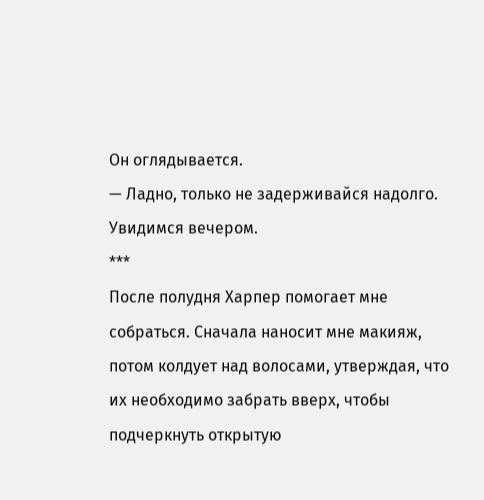Он оглядывается.
— Ладно, только не задерживайся надолго. Увидимся вечером.
***
После полудня Харпер помогает мне собраться. Сначала наносит мне макияж, потом колдует над волосами, утверждая, что их необходимо забрать вверх, чтобы подчеркнуть открытую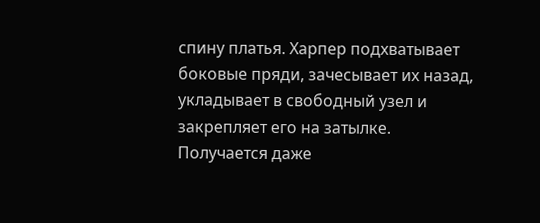спину платья. Харпер подхватывает боковые пряди, зачесывает их назад, укладывает в свободный узел и закрепляет его на затылке. Получается даже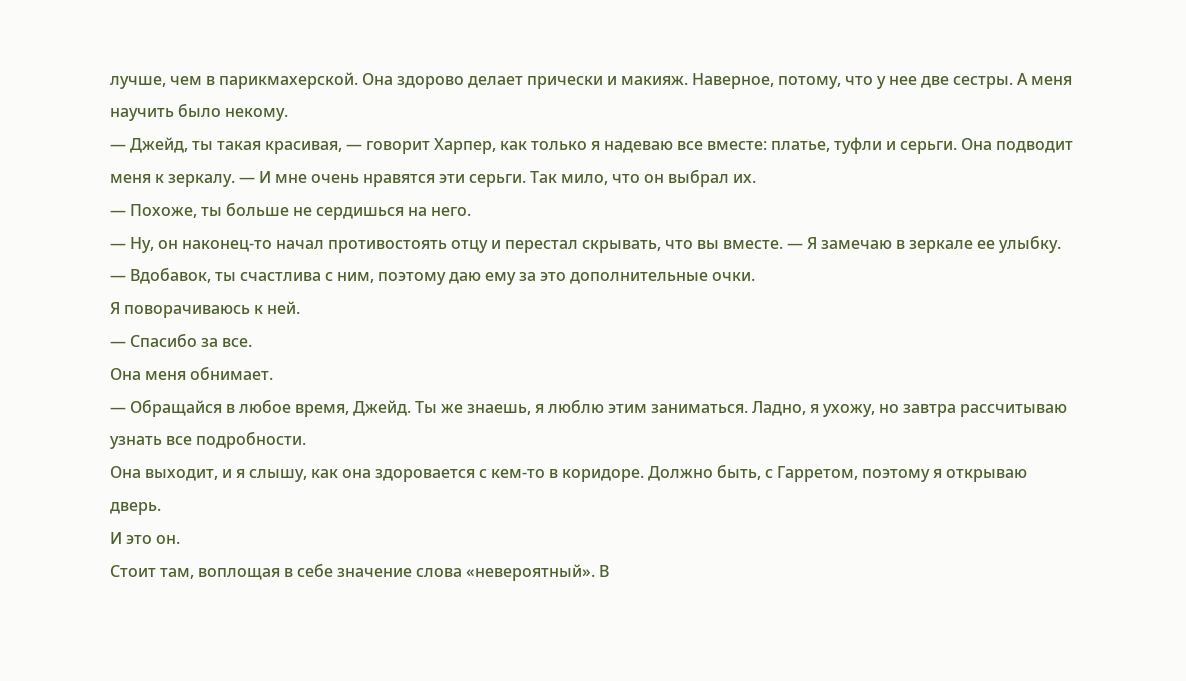лучше, чем в парикмахерской. Она здорово делает прически и макияж. Наверное, потому, что у нее две сестры. А меня научить было некому.
— Джейд, ты такая красивая, — говорит Харпер, как только я надеваю все вместе: платье, туфли и серьги. Она подводит меня к зеркалу. — И мне очень нравятся эти серьги. Так мило, что он выбрал их.
— Похоже, ты больше не сердишься на него.
— Ну, он наконец-то начал противостоять отцу и перестал скрывать, что вы вместе. — Я замечаю в зеркале ее улыбку. — Вдобавок, ты счастлива с ним, поэтому даю ему за это дополнительные очки.
Я поворачиваюсь к ней.
— Спасибо за все.
Она меня обнимает.
— Обращайся в любое время, Джейд. Ты же знаешь, я люблю этим заниматься. Ладно, я ухожу, но завтра рассчитываю узнать все подробности.
Она выходит, и я слышу, как она здоровается с кем-то в коридоре. Должно быть, с Гарретом, поэтому я открываю дверь.
И это он.
Стоит там, воплощая в себе значение слова «невероятный». В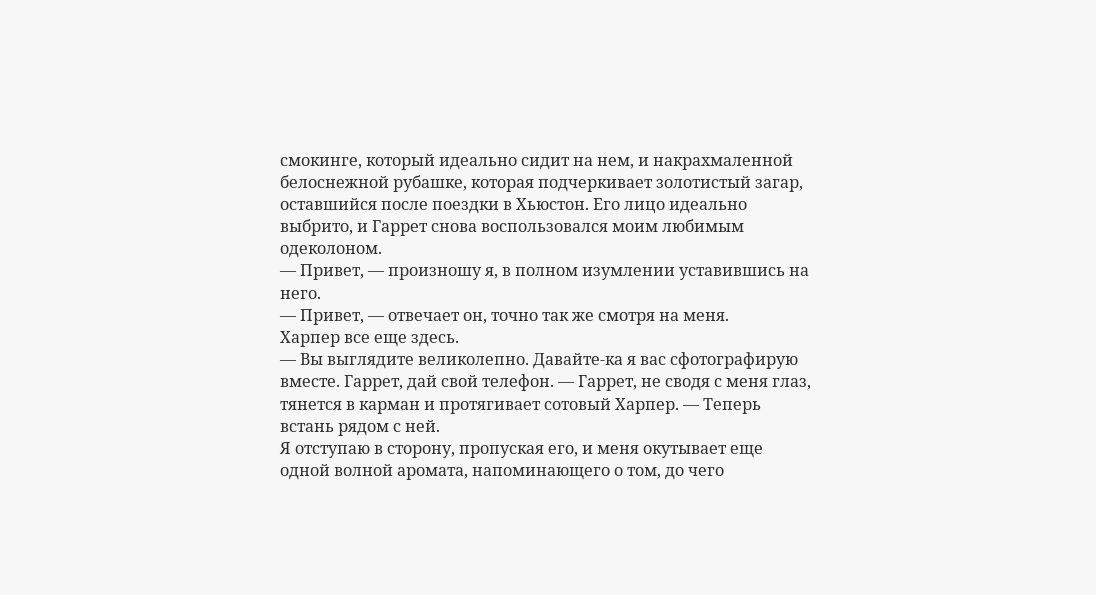смокинге, который идеально сидит на нем, и накрахмаленной белоснежной рубашке, которая подчеркивает золотистый загар, оставшийся после поездки в Хьюстон. Его лицо идеально выбрито, и Гаррет снова воспользовался моим любимым одеколоном.
— Привет, — произношу я, в полном изумлении уставившись на него.
— Привет, — отвечает он, точно так же смотря на меня.
Харпер все еще здесь.
— Вы выглядите великолепно. Давайте-ка я вас сфотографирую вместе. Гаррет, дай свой телефон. — Гаррет, не сводя с меня глаз, тянется в карман и протягивает сотовый Харпер. — Теперь встань рядом с ней.
Я отступаю в сторону, пропуская его, и меня окутывает еще одной волной аромата, напоминающего о том, до чего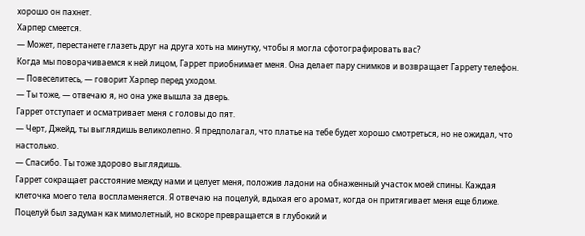хорошо он пахнет.
Харпер смеется.
— Может, перестанете глазеть друг на друга хоть на минутку, чтобы я могла сфотографировать вас?
Когда мы поворачиваемся к ней лицом, Гаррет приобнимает меня. Она делает пару снимков и возвращает Гаррету телефон.
— Повеселитесь, — говорит Харпер перед уходом.
— Ты тоже, — отвечаю я, но она уже вышла за дверь.
Гаррет отступает и осматривает меня с головы до пят.
— Черт, Джейд, ты выглядишь великолепно. Я предполагал, что платье на тебе будет хорошо смотреться, но не ожидал, что настолько.
— Спасибо. Ты тоже здорово выглядишь.
Гаррет сокращает расстояние между нами и целует меня, положив ладони на обнаженный участок моей спины. Каждая клеточка моего тела воспламеняется. Я отвечаю на поцелуй, вдыхая его аромат, когда он притягивает меня еще ближе.
Поцелуй был задуман как мимолетный, но вскоре превращается в глубокий и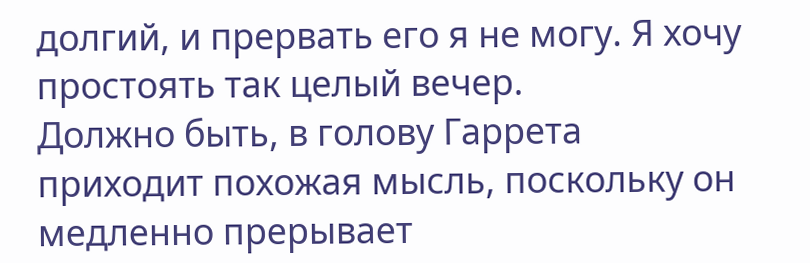долгий, и прервать его я не могу. Я хочу простоять так целый вечер.
Должно быть, в голову Гаррета приходит похожая мысль, поскольку он медленно прерывает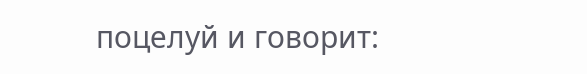поцелуй и говорит: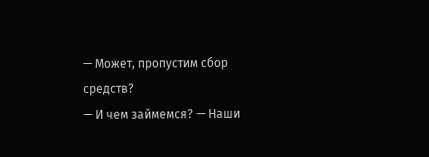— Может, пропустим сбор средств?
— И чем займемся? — Наши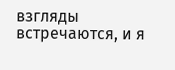взгляды встречаются, и я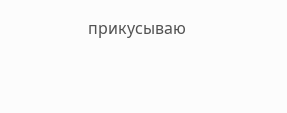прикусываю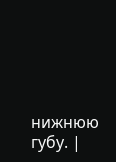нижнюю губу. |